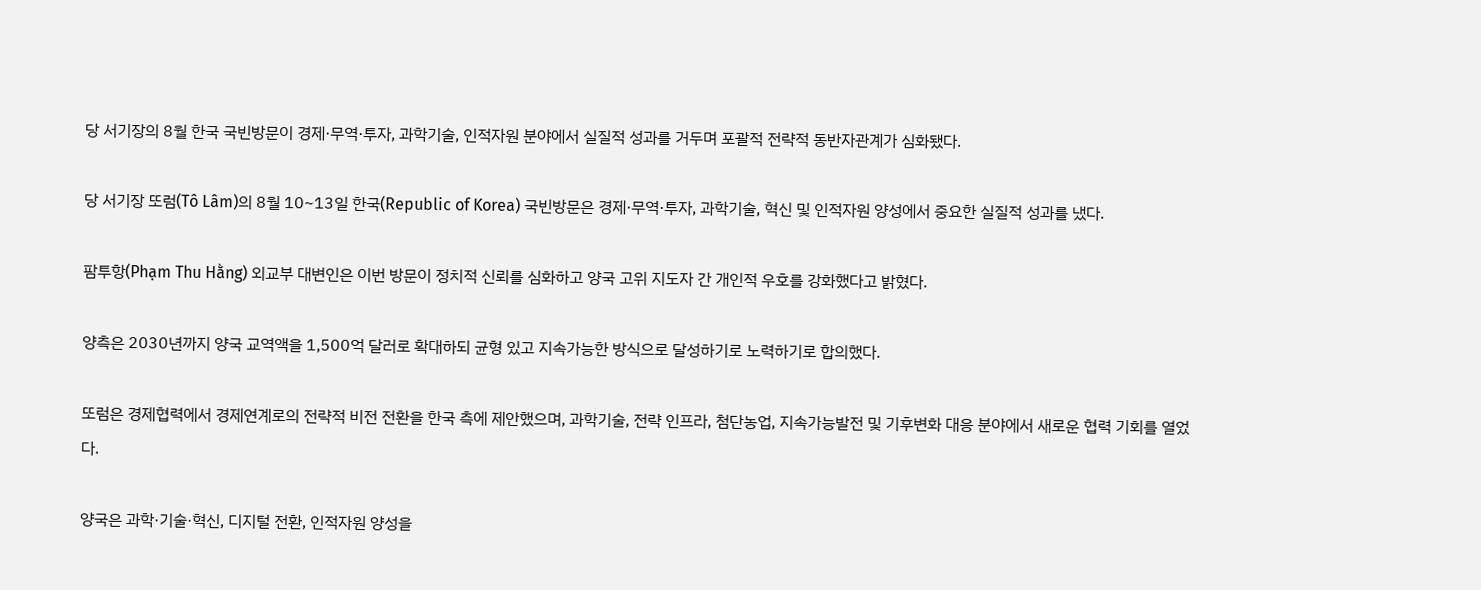당 서기장의 8월 한국 국빈방문이 경제·무역·투자, 과학기술, 인적자원 분야에서 실질적 성과를 거두며 포괄적 전략적 동반자관계가 심화됐다.

당 서기장 또럼(Tô Lâm)의 8월 10~13일 한국(Republic of Korea) 국빈방문은 경제·무역·투자, 과학기술, 혁신 및 인적자원 양성에서 중요한 실질적 성과를 냈다.

팜투항(Phạm Thu Hằng) 외교부 대변인은 이번 방문이 정치적 신뢰를 심화하고 양국 고위 지도자 간 개인적 우호를 강화했다고 밝혔다.

양측은 2030년까지 양국 교역액을 1,500억 달러로 확대하되 균형 있고 지속가능한 방식으로 달성하기로 노력하기로 합의했다.

또럼은 경제협력에서 경제연계로의 전략적 비전 전환을 한국 측에 제안했으며, 과학기술, 전략 인프라, 첨단농업, 지속가능발전 및 기후변화 대응 분야에서 새로운 협력 기회를 열었다.

양국은 과학·기술·혁신, 디지털 전환, 인적자원 양성을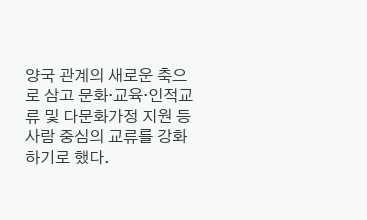양국 관계의 새로운 축으로 삼고 문화·교육·인적교류 및 다문화가정 지원 등 사람 중심의 교류를 강화하기로 했다.